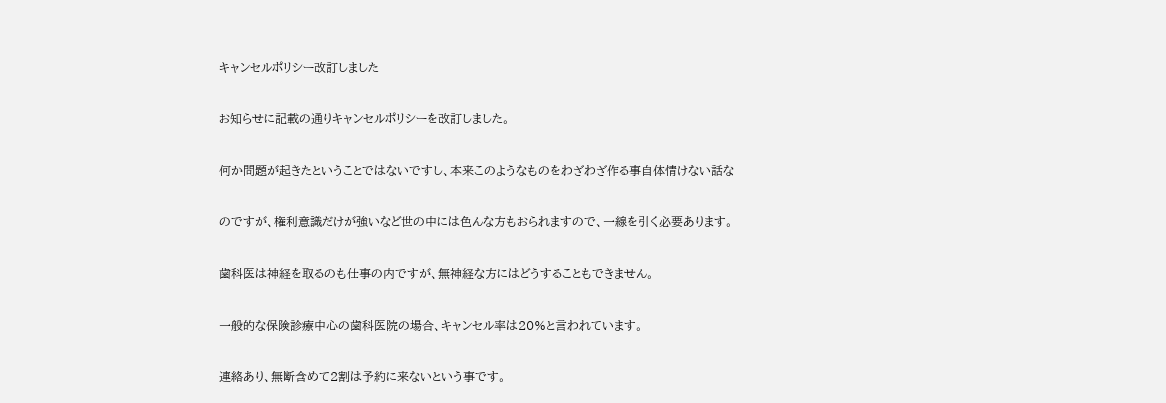キャンセルポリシー改訂しました

お知らせに記載の通りキャンセルポリシーを改訂しました。

何か問題が起きたということではないですし、本来このようなものをわざわざ作る事自体情けない話な

のですが、権利意識だけが強いなど世の中には色んな方もおられますので、一線を引く必要あります。

歯科医は神経を取るのも仕事の内ですが、無神経な方にはどうすることもできません。

一般的な保険診療中心の歯科医院の場合、キャンセル率は20%と言われています。

連絡あり、無断含めて2割は予約に来ないという事です。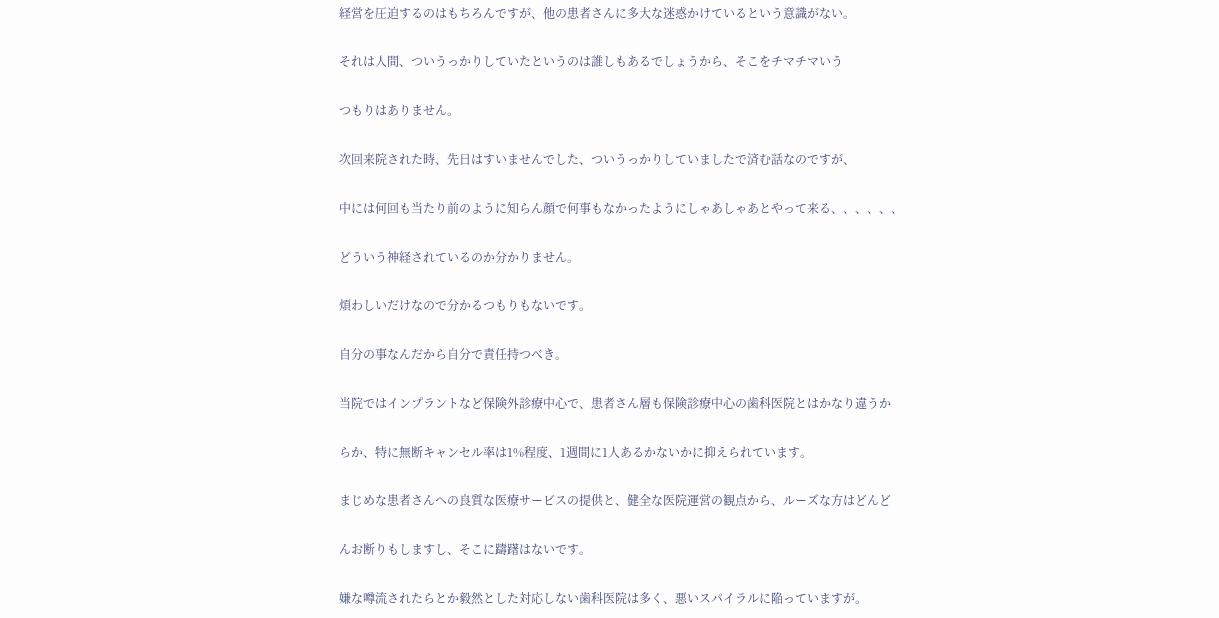経営を圧迫するのはもちろんですが、他の患者さんに多大な迷惑かけているという意識がない。

それは人間、ついうっかりしていたというのは誰しもあるでしょうから、そこをチマチマいう

つもりはありません。

次回来院された時、先日はすいませんでした、ついうっかりしていましたで済む話なのですが、

中には何回も当たり前のように知らん顔で何事もなかったようにしゃあしゃあとやって来る、、、、、、

どういう神経されているのか分かりません。

煩わしいだけなので分かるつもりもないです。

自分の事なんだから自分で責任持つべき。

当院ではインプラントなど保険外診療中心で、患者さん層も保険診療中心の歯科医院とはかなり違うか

らか、特に無断キャンセル率は1%程度、1週間に1人あるかないかに抑えられています。

まじめな患者さんへの良質な医療サービスの提供と、健全な医院運営の観点から、ルーズな方はどんど

んお断りもしますし、そこに躊躇はないです。

嫌な噂流されたらとか毅然とした対応しない歯科医院は多く、悪いスパイラルに陥っていますが。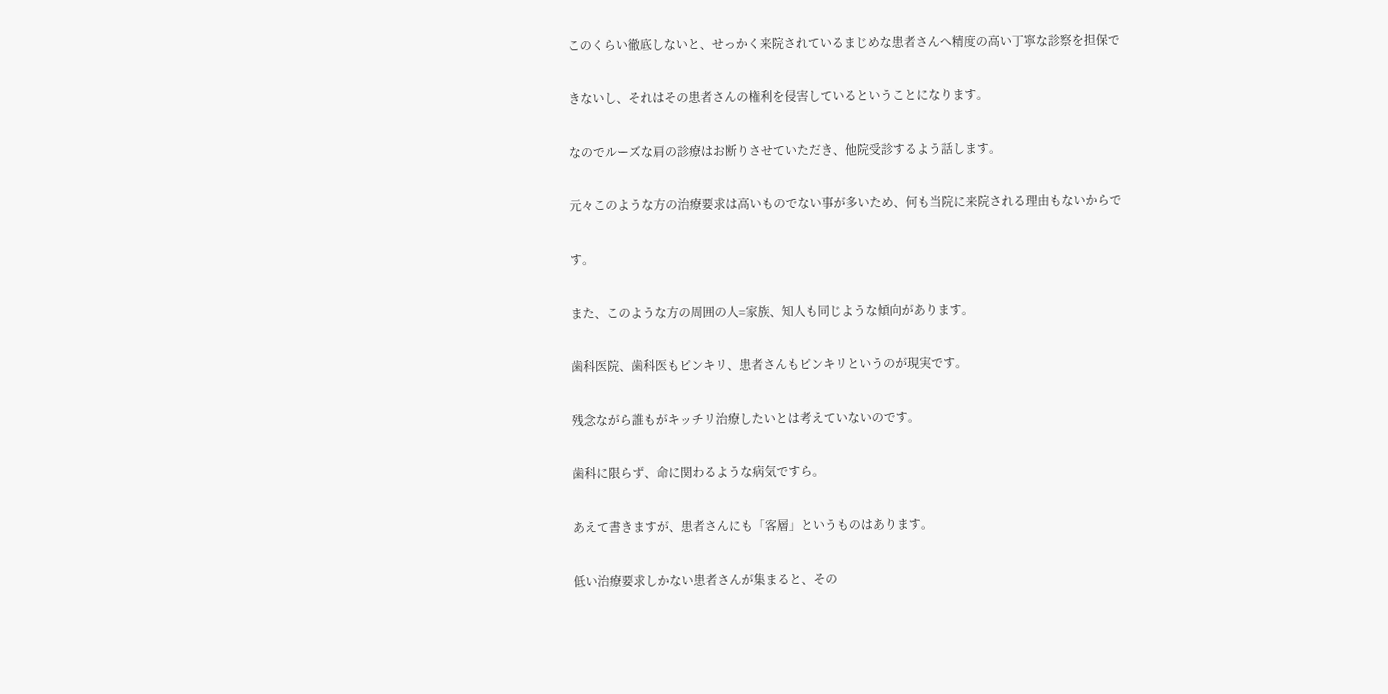このくらい徹底しないと、せっかく来院されているまじめな患者さんへ精度の高い丁寧な診察を担保で

きないし、それはその患者さんの権利を侵害しているということになります。

なのでルーズな肩の診療はお断りさせていただき、他院受診するよう話します。

元々このような方の治療要求は高いものでない事が多いため、何も当院に来院される理由もないからで

す。

また、このような方の周囲の人=家族、知人も同じような傾向があります。

歯科医院、歯科医もピンキリ、患者さんもピンキリというのが現実です。

残念ながら誰もがキッチリ治療したいとは考えていないのです。

歯科に限らず、命に関わるような病気ですら。

あえて書きますが、患者さんにも「客層」というものはあります。

低い治療要求しかない患者さんが集まると、その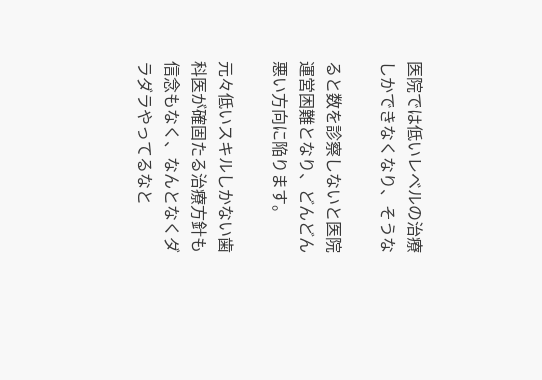医院では低いレベルの治療しかできなくなり、そうな

ると数を診察しないと医院運営困難となり、どんどん悪い方向に陥ります。

元々低いスキルしかない歯科医が確固たる治療方針も信念もなく、なんとなくダラダラやってるなと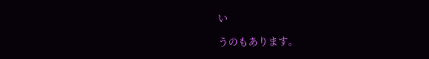い

うのもあります。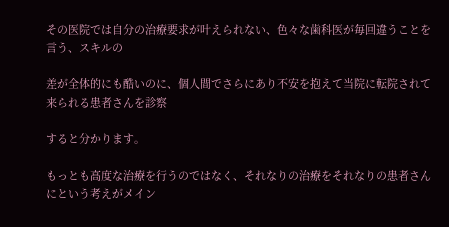その医院では自分の治療要求が叶えられない、色々な歯科医が毎回違うことを言う、スキルの

差が全体的にも酷いのに、個人間でさらにあり不安を抱えて当院に転院されて来られる患者さんを診察

すると分かります。

もっとも高度な治療を行うのではなく、それなりの治療をそれなりの患者さんにという考えがメイン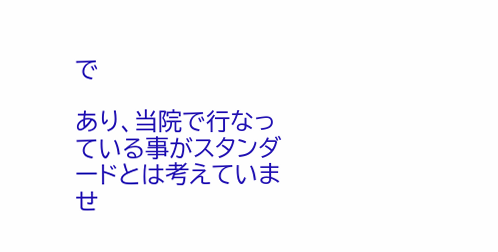で

あり、当院で行なっている事がスタンダードとは考えていませ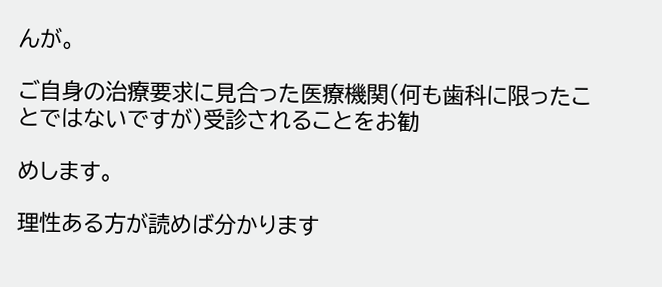んが。

ご自身の治療要求に見合った医療機関(何も歯科に限ったことではないですが)受診されることをお勧

めします。

理性ある方が読めば分かります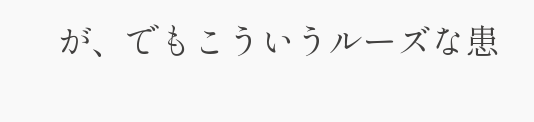が、でもこういうルーズな患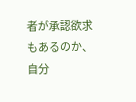者が承認欲求もあるのか、自分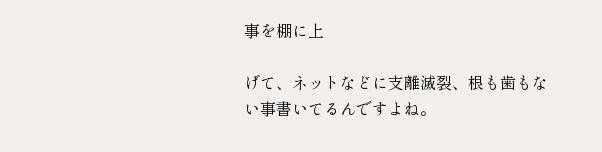事を棚に上

げて、ネットなどに支離滅裂、根も歯もない事書いてるんですよね。